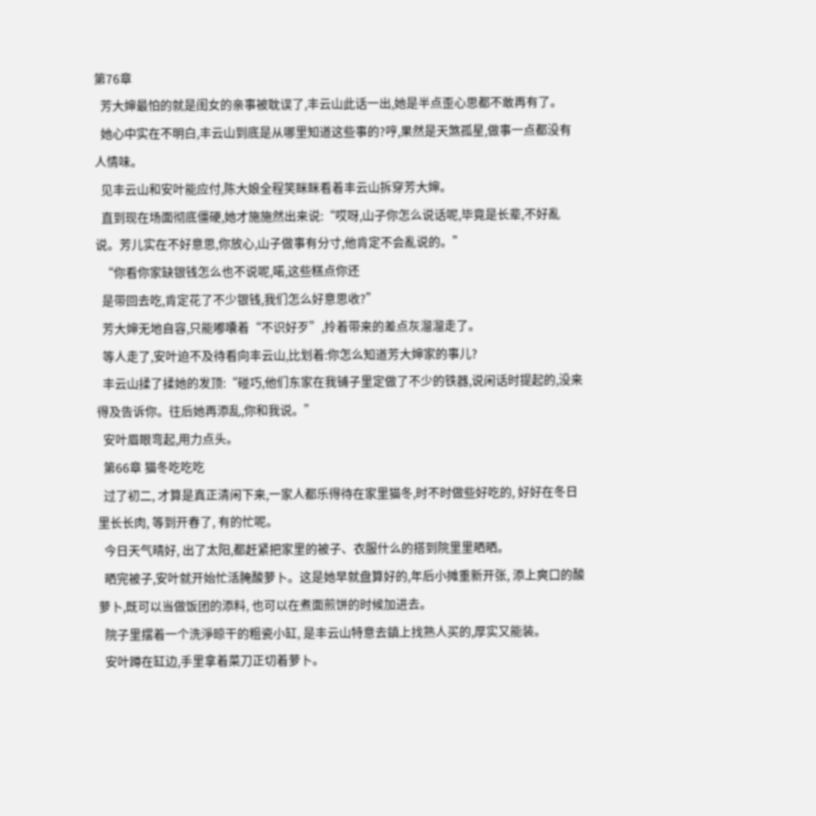第76章
  芳大婶最怕的就是闺女的亲事被耽误了,丰云山此话一出,她是半点歪心思都不敢再有了。
  她心中实在不明白,丰云山到底是从哪里知道这些事的?哼,果然是天煞孤星,做事一点都没有人情味。
  见丰云山和安叶能应付,陈大娘全程笑眯眯看着丰云山拆穿芳大婶。
  直到现在场面彻底僵硬,她才施施然出来说:“哎呀,山子你怎么说话呢,毕竟是长辈,不好亂说。芳儿实在不好意思,你放心,山子做事有分寸,他肯定不会亂说的。”
  “你看你家缺银钱怎么也不说呢,喏,这些糕点你还
  是带回去吃,肯定花了不少银钱,我们怎么好意思收?”
  芳大婶无地自容,只能嘟囔着“不识好歹”,拎着带来的差点灰溜溜走了。
  等人走了,安叶迫不及待看向丰云山,比划着:你怎么知道芳大婶家的事儿?
  丰云山揉了揉她的发顶:“碰巧,他们东家在我铺子里定做了不少的铁器,说闲话时提起的,没来得及告诉你。往后她再添乱,你和我说。”
  安叶眉眼弯起,用力点头。
  第66章 猫冬吃吃吃
  过了初二, 才算是真正清闲下来,一家人都乐得待在家里猫冬,时不时做些好吃的, 好好在冬日里长长肉, 等到开春了, 有的忙呢。
  今日天气晴好, 出了太阳,都赶紧把家里的被子、衣服什么的搭到院里里晒晒。
  晒完被子,安叶就开始忙活腌酸萝卜。这是她早就盘算好的,年后小摊重新开张, 添上爽口的酸萝卜,既可以当做饭团的添料, 也可以在煮面煎饼的时候加进去。
  院子里摆着一个洗淨晾干的粗瓷小缸, 是丰云山特意去鎮上找熟人买的,厚实又能装。
  安叶蹲在缸边,手里拿着菜刀正切着萝卜。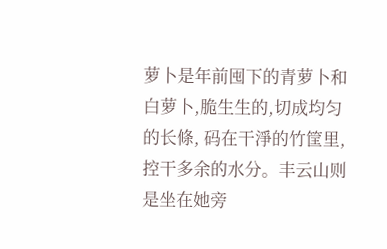萝卜是年前囤下的青萝卜和白萝卜,脆生生的,切成均匀的长條, 码在干淨的竹筐里, 控干多余的水分。丰云山则是坐在她旁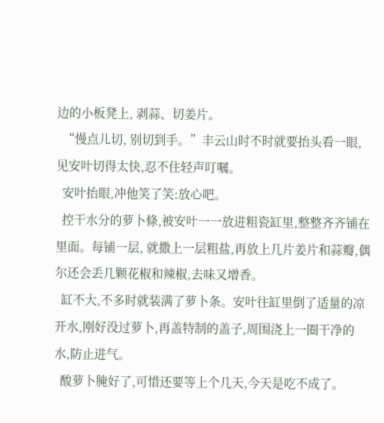边的小板凳上, 剥蒜、切姜片。
  “慢点儿切, 别切到手。”丰云山时不时就要抬头看一眼,见安叶切得太快,忍不住轻声叮嘱。
  安叶抬眼,冲他笑了笑:放心吧。
  控干水分的萝卜條,被安叶一一放进粗瓷缸里,整整齐齐铺在里面。每铺一层, 就撒上一层粗盐,再放上几片姜片和蒜瓣,偶尔还会丢几颗花椒和辣椒,去味又增香。
  缸不大,不多时就装满了萝卜条。安叶往缸里倒了适量的凉开水,刚好没过萝卜,再盖特制的盖子,周围浇上一圈干净的水,防止进气。
  酸萝卜腌好了,可惜还要等上个几天,今天是吃不成了。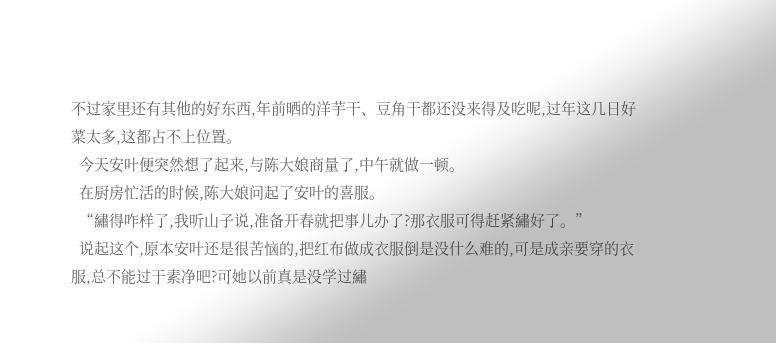不过家里还有其他的好东西,年前晒的洋芋干、豆角干都还没来得及吃呢,过年这几日好菜太多,这都占不上位置。
  今天安叶便突然想了起来,与陈大娘商量了,中午就做一顿。
  在厨房忙活的时候,陈大娘问起了安叶的喜服。
  “繡得咋样了,我听山子说,准备开春就把事儿办了?那衣服可得赶紧繡好了。”
  说起这个,原本安叶还是很苦恼的,把红布做成衣服倒是没什么难的,可是成亲要穿的衣服,总不能过于素净吧?可她以前真是没学过繡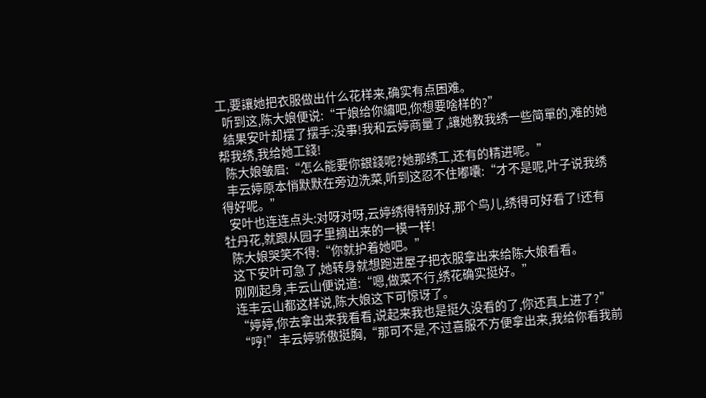工,要讓她把衣服做出什么花样来,确实有点困难。
  听到这,陈大娘便说:“干娘给你繡吧,你想要啥样的?”
  结果安叶却摆了摆手:没事!我和云婷商量了,讓她教我绣一些简單的,难的她帮我绣,我给她工錢!
  陈大娘皱眉:“怎么能要你銀錢呢?她那绣工,还有的精进呢。”
  丰云婷原本悄默默在旁边洗菜,听到这忍不住嘟囔:“才不是呢,叶子说我绣得好呢。”
  安叶也连连点头:对呀对呀,云婷绣得特别好,那个鸟儿,绣得可好看了!还有牡丹花,就跟从园子里摘出来的一模一样!
  陈大娘哭笑不得:“你就护着她吧。”
  这下安叶可急了,她转身就想跑进屋子把衣服拿出来给陈大娘看看。
  刚刚起身,丰云山便说道:“嗯,做菜不行,绣花确实挺好。”
  连丰云山都这样说,陈大娘这下可惊讶了。
  “婷婷,你去拿出来我看看,说起来我也是挺久没看的了,你还真上进了?”
  “哼!”丰云婷骄傲挺胸,“那可不是,不过喜服不方便拿出来,我给你看我前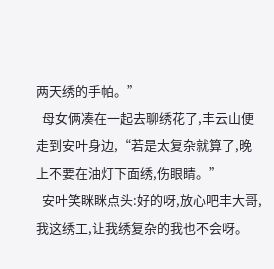两天绣的手帕。”
  母女俩凑在一起去聊绣花了,丰云山便走到安叶身边,“若是太复杂就算了,晚上不要在油灯下面绣,伤眼睛。”
  安叶笑眯眯点头:好的呀,放心吧丰大哥,我这绣工,让我绣复杂的我也不会呀。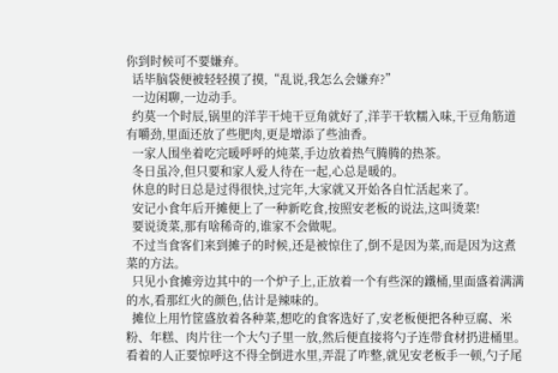你到时候可不要嫌弃。
  话毕脑袋便被轻轻摸了摸,“乱说,我怎么会嫌弃?”
  一边闲聊,一边动手。
  约莫一个时辰,锅里的洋芋干炖干豆角就好了,洋芋干软糯入味,干豆角筋道有嚼劲,里面还放了些肥肉,更是增添了些油香。
  一家人围坐着吃完暖呼呼的炖菜,手边放着热气腾腾的热茶。
  冬日虽冷,但只要和家人爱人待在一起,心总是暖的。
  休息的时日总是过得很快,过完年,大家就又开始各自忙活起来了。
  安记小食年后开摊便上了一种新吃食,按照安老板的说法,这叫烫菜!
  要说烫菜,那有啥稀奇的,谁家不会做呢。
  不过当食客们来到摊子的时候,还是被惊住了,倒不是因为菜,而是因为这煮菜的方法。
  只见小食摊旁边其中的一个炉子上,正放着一个有些深的鐵桶,里面盛着满满的水,看那红火的颜色,估计是辣味的。
  摊位上用竹筐盛放着各种菜,想吃的食客选好了,安老板便把各种豆腐、米粉、年糕、肉片往一个大勺子里一放,然后便直接将勺子连带食材扔进桶里。看着的人正要惊呼这不得全倒进水里,弄混了咋整,就见安老板手一顿,勺子尾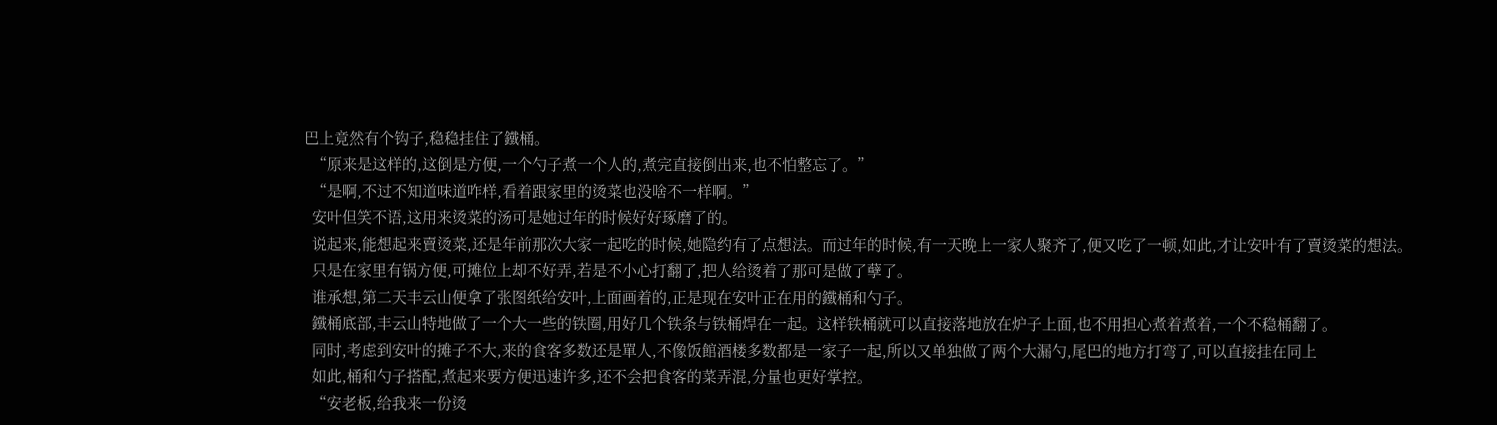巴上竟然有个钩子,稳稳挂住了鐵桶。
  “原来是这样的,这倒是方便,一个勺子煮一个人的,煮完直接倒出来,也不怕整忘了。”
  “是啊,不过不知道味道咋样,看着跟家里的烫菜也没啥不一样啊。”
  安叶但笑不语,这用来烫菜的汤可是她过年的时候好好琢磨了的。
  说起来,能想起来賣烫菜,还是年前那次大家一起吃的时候,她隐约有了点想法。而过年的时候,有一天晚上一家人聚齐了,便又吃了一顿,如此,才让安叶有了賣烫菜的想法。
  只是在家里有锅方便,可摊位上却不好弄,若是不小心打翻了,把人给烫着了那可是做了孽了。
  谁承想,第二天丰云山便拿了张图纸给安叶,上面画着的,正是现在安叶正在用的鐵桶和勺子。
  鐵桶底部,丰云山特地做了一个大一些的铁圈,用好几个铁条与铁桶焊在一起。这样铁桶就可以直接落地放在炉子上面,也不用担心煮着煮着,一个不稳桶翻了。
  同时,考虑到安叶的摊子不大,来的食客多数还是單人,不像饭館酒楼多数都是一家子一起,所以又单独做了两个大漏勺,尾巴的地方打弯了,可以直接挂在同上
  如此,桶和勺子搭配,煮起来要方便迅速许多,还不会把食客的菜弄混,分量也更好掌控。
  “安老板,给我来一份烫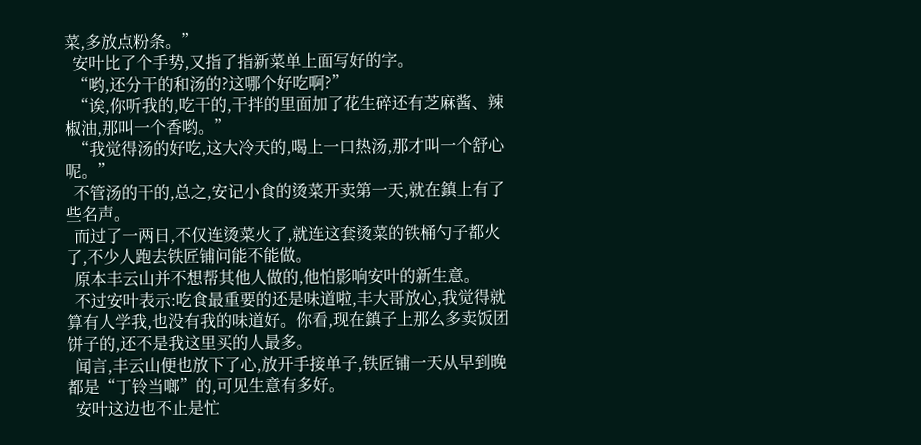菜,多放点粉条。”
  安叶比了个手势,又指了指新菜单上面写好的字。
  “哟,还分干的和汤的?这哪个好吃啊?”
  “诶,你听我的,吃干的,干拌的里面加了花生碎还有芝麻酱、辣椒油,那叫一个香哟。”
  “我觉得汤的好吃,这大冷天的,喝上一口热汤,那才叫一个舒心呢。”
  不管汤的干的,总之,安记小食的烫菜开卖第一天,就在鎮上有了些名声。
  而过了一两日,不仅连烫菜火了,就连这套烫菜的铁桶勺子都火了,不少人跑去铁匠铺问能不能做。
  原本丰云山并不想帮其他人做的,他怕影响安叶的新生意。
  不过安叶表示:吃食最重要的还是味道啦,丰大哥放心,我觉得就算有人学我,也没有我的味道好。你看,现在鎮子上那么多卖饭团饼子的,还不是我这里买的人最多。
  闻言,丰云山便也放下了心,放开手接单子,铁匠铺一天从早到晚都是“丁铃当啷”的,可见生意有多好。
  安叶这边也不止是忙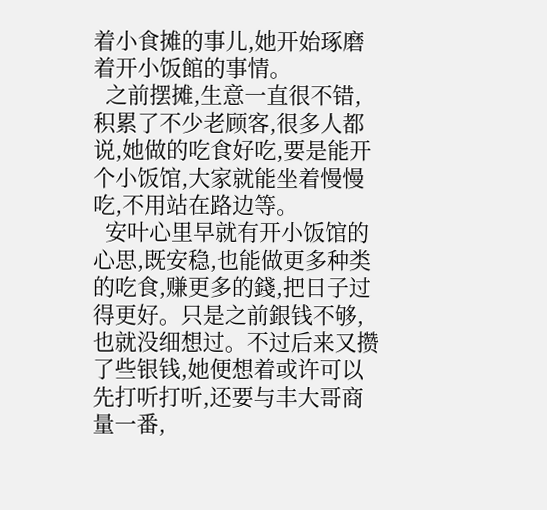着小食摊的事儿,她开始琢磨着开小饭館的事情。
  之前摆摊,生意一直很不错,积累了不少老顾客,很多人都说,她做的吃食好吃,要是能开个小饭馆,大家就能坐着慢慢吃,不用站在路边等。
  安叶心里早就有开小饭馆的心思,既安稳,也能做更多种类的吃食,赚更多的錢,把日子过得更好。只是之前銀钱不够,也就没细想过。不过后来又攒了些银钱,她便想着或许可以先打听打听,还要与丰大哥商量一番,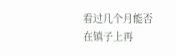看过几个月能否在镇子上再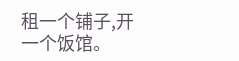租一个铺子,开一个饭馆。